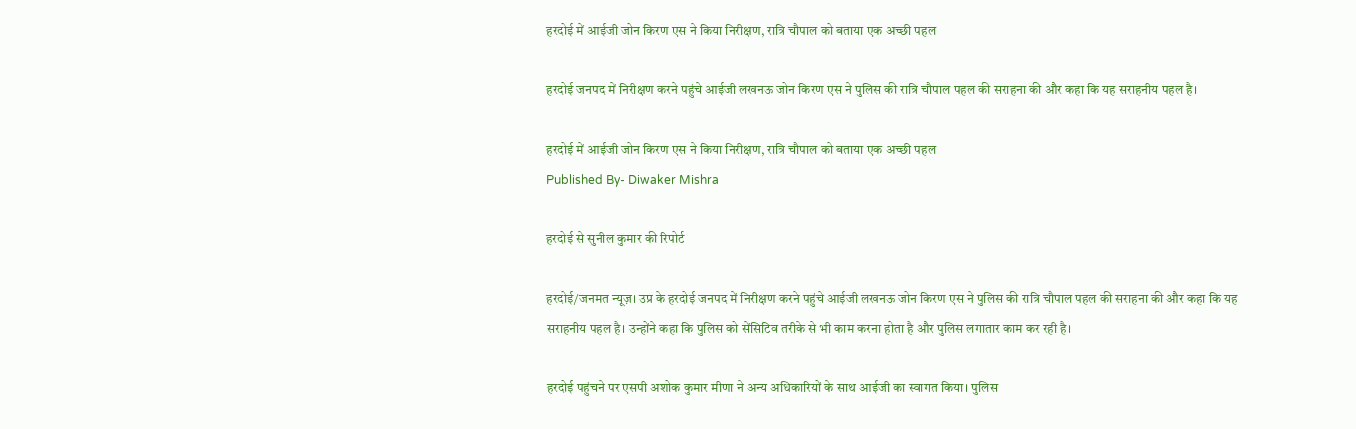हरदोई में आईजी जोन किरण एस ने किया निरीक्षण, रात्रि चौपाल को बताया एक अच्छी पहल

हरदोई जनपद में निरीक्षण करने पहुंचे आईजी लखनऊ जोन किरण एस ने पुलिस की रात्रि चौपाल पहल की सराहना की और कहा कि यह सराहनीय पहल है।

हरदोई में आईजी जोन किरण एस ने किया निरीक्षण, रात्रि चौपाल को बताया एक अच्छी पहल
Published By- Diwaker Mishra

हरदोई से सुनील कुमार की रिपोर्ट

हरदोई/जनमत न्यूज़। उप्र के हरदोई जनपद में निरीक्षण करने पहुंचे आईजी लखनऊ जोन किरण एस ने पुलिस की रात्रि चौपाल पहल की सराहना की और कहा कि यह सराहनीय पहल है। उन्होंने कहा कि पुलिस को सेंसिटिव तरीके से भी काम करना होता है और पुलिस लगातार काम कर रही है।

हरदोई पहुंचने पर एसपी अशोक कुमार मीणा ने अन्य अधिकारियों के साथ आईजी का स्वागत किया। पुलिस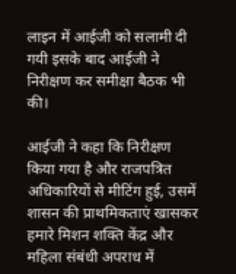लाइन में आईजी को सलामी दी गयी इसके बाद आईजी ने निरीक्षण कर समीक्षा बैठक भी की।

आईजी ने कहा कि निरीक्षण किया गया है और राजपत्रित अधिकारियों से मीटिंग हुई, उसमें शासन की प्राथमिकताएं खासकर हमारे मिशन शक्ति केंद्र और महिला संबंधी अपराध में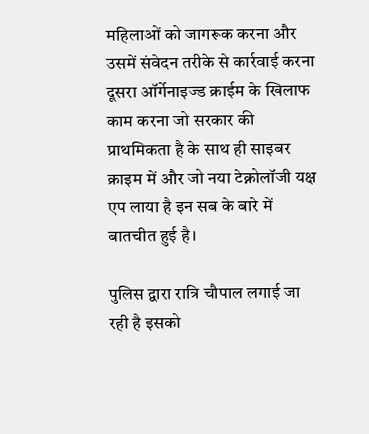महिलाओं को जागरूक करना और उसमें संवेदन तरीके से कार्रवाई करना दूसरा ऑर्गेनाइज्ड क्राईम के खिलाफ काम करना जो सरकार की प्राथमिकता है के साथ ही साइबर क्राइम में और जो नया टेक्नोलॉजी यक्ष एप लाया है इन सब के बारे में बातचीत हुई है।

पुलिस द्वारा रात्रि चौपाल लगाई जा रही है इसको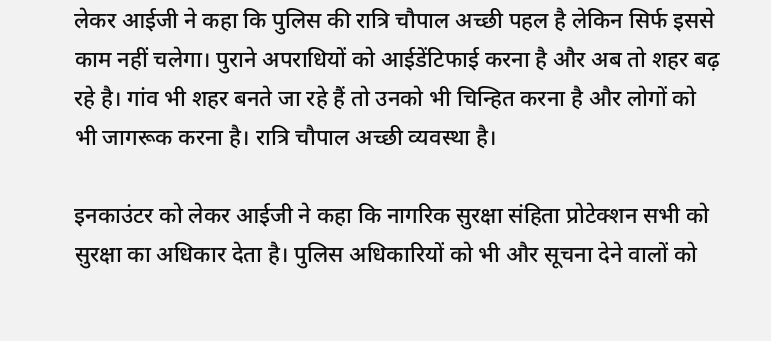लेकर आईजी ने कहा कि पुलिस की रात्रि चौपाल अच्छी पहल है लेकिन सिर्फ इससे काम नहीं चलेगा। पुराने अपराधियों को आईडेंटिफाई करना है और अब तो शहर बढ़ रहे है। गांव भी शहर बनते जा रहे हैं तो उनको भी चिन्हित करना है और लोगों को भी जागरूक करना है। रात्रि चौपाल अच्छी व्यवस्था है।

इनकाउंटर को लेकर आईजी ने कहा कि नागरिक सुरक्षा संहिता प्रोटेक्शन सभी को सुरक्षा का अधिकार देता है। पुलिस अधिकारियों को भी और सूचना देने वालों को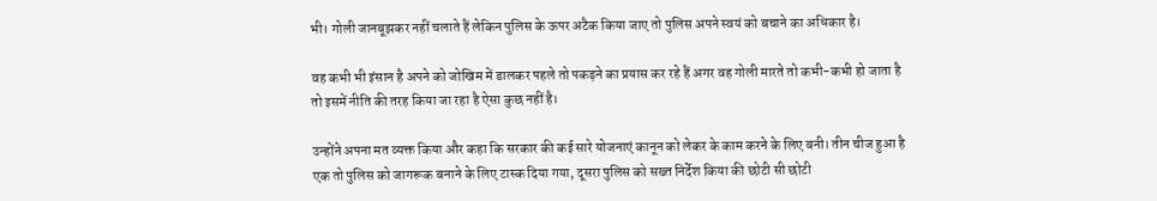भी। गोली जानबूझकर नहीं चलाते हैं लेकिन पुलिस के ऊपर अटैक किया जाए तो पुलिस अपने स्वयं को बचाने का अधिकार है।

वह कभी भी इंसान है अपने को जोखिम में डालकर पहले तो पकड़ने का प्रयास कर रहे हैं अगर वह गोली मारते तो कभी-कभी हो जाता है तो इसमें नीति की तरह किया जा रहा है ऐसा कुछ नहीं है।

उन्होंने अपना मत व्यक्त किया और कहा कि सरकार की कई सारे योजनाएं कानून को लेकर के काम करने के लिए बनी। तीन चीज हुआ है एक तो पुलिस को जागरूक बनाने के लिए टास्क दिया गया, दूसरा पुलिस को सख्त निर्देश किया की छोटी सी छोटी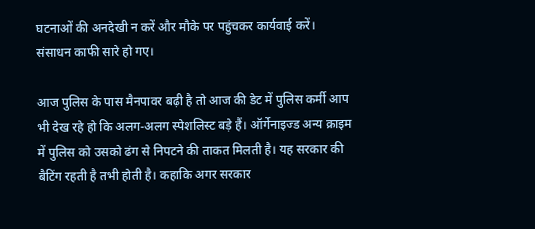घटनाओं की अनदेखी न करें और मौके पर पहुंचकर कार्यवाई करें। संसाधन काफी सारे हो गए।

आज पुलिस के पास मैनपावर बढ़ी है तो आज की डेट में पुलिस कर्मी आप भी देख रहे हो कि अलग-अलग स्पेशलिस्ट बड़े हैं। ऑर्गेनाइज्ड अन्य क्राइम में पुलिस को उसको ढंग से निपटने की ताकत मिलती है। यह सरकार की बैटिंग रहती है तभी होती है। कहाकि अगर सरकार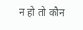न हो तो कौन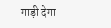गाड़ी देगा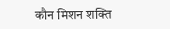कौन मिशन शक्ति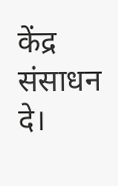केंद्र संसाधन दे।